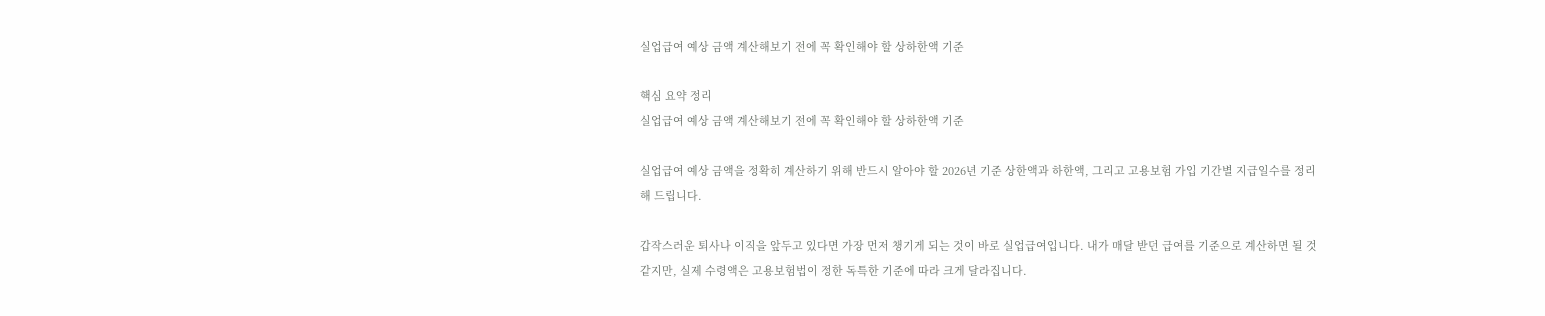실업급여 예상 금액 계산해보기 전에 꼭 확인해야 할 상하한액 기준

핵심 요약 정리
실업급여 예상 금액 계산해보기 전에 꼭 확인해야 할 상하한액 기준

실업급여 예상 금액을 정확히 계산하기 위해 반드시 알아야 할 2026년 기준 상한액과 하한액, 그리고 고용보험 가입 기간별 지급일수를 정리해 드립니다.

갑작스러운 퇴사나 이직을 앞두고 있다면 가장 먼저 챙기게 되는 것이 바로 실업급여입니다. 내가 매달 받던 급여를 기준으로 계산하면 될 것 같지만, 실제 수령액은 고용보험법이 정한 독특한 기준에 따라 크게 달라집니다.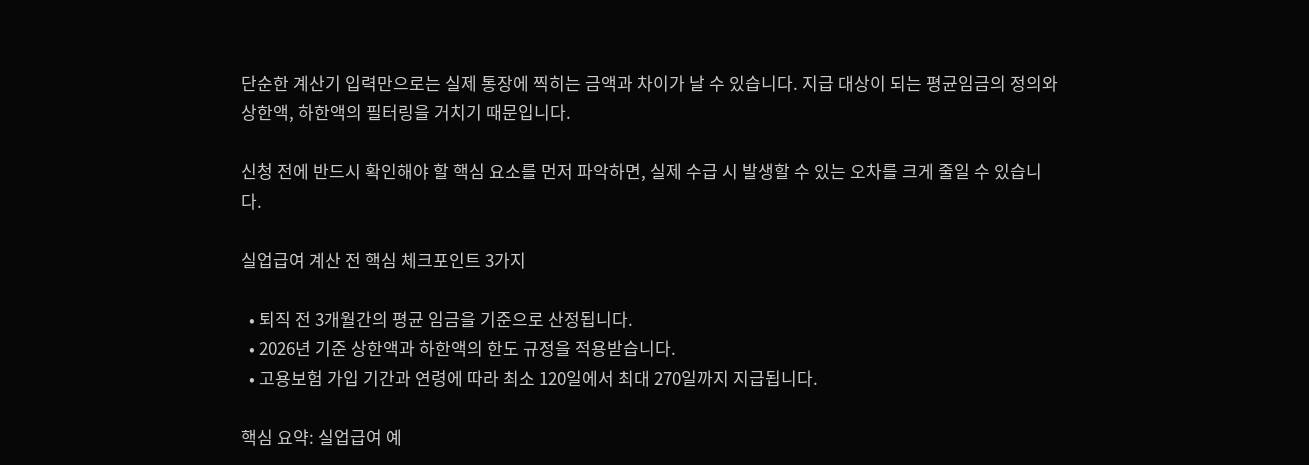단순한 계산기 입력만으로는 실제 통장에 찍히는 금액과 차이가 날 수 있습니다. 지급 대상이 되는 평균임금의 정의와 상한액, 하한액의 필터링을 거치기 때문입니다.

신청 전에 반드시 확인해야 할 핵심 요소를 먼저 파악하면, 실제 수급 시 발생할 수 있는 오차를 크게 줄일 수 있습니다.

실업급여 계산 전 핵심 체크포인트 3가지

  • 퇴직 전 3개월간의 평균 임금을 기준으로 산정됩니다.
  • 2026년 기준 상한액과 하한액의 한도 규정을 적용받습니다.
  • 고용보험 가입 기간과 연령에 따라 최소 120일에서 최대 270일까지 지급됩니다.

핵심 요약: 실업급여 예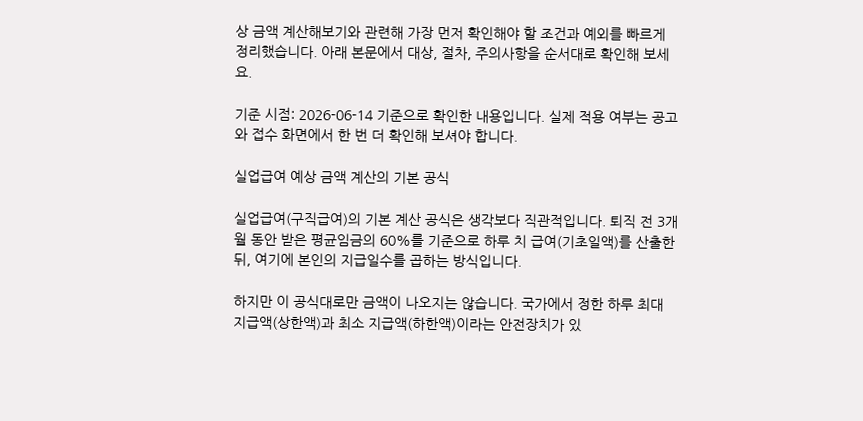상 금액 계산해보기와 관련해 가장 먼저 확인해야 할 조건과 예외를 빠르게 정리했습니다. 아래 본문에서 대상, 절차, 주의사항을 순서대로 확인해 보세요.

기준 시점: 2026-06-14 기준으로 확인한 내용입니다. 실제 적용 여부는 공고와 접수 화면에서 한 번 더 확인해 보셔야 합니다.

실업급여 예상 금액 계산의 기본 공식

실업급여(구직급여)의 기본 계산 공식은 생각보다 직관적입니다. 퇴직 전 3개월 동안 받은 평균임금의 60%를 기준으로 하루 치 급여(기초일액)를 산출한 뒤, 여기에 본인의 지급일수를 곱하는 방식입니다.

하지만 이 공식대로만 금액이 나오지는 않습니다. 국가에서 정한 하루 최대 지급액(상한액)과 최소 지급액(하한액)이라는 안전장치가 있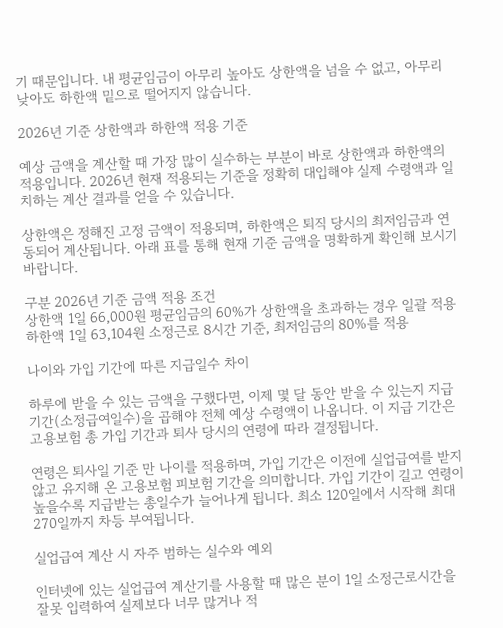기 때문입니다. 내 평균임금이 아무리 높아도 상한액을 넘을 수 없고, 아무리 낮아도 하한액 밑으로 떨어지지 않습니다.

2026년 기준 상한액과 하한액 적용 기준

예상 금액을 계산할 때 가장 많이 실수하는 부분이 바로 상한액과 하한액의 적용입니다. 2026년 현재 적용되는 기준을 정확히 대입해야 실제 수령액과 일치하는 계산 결과를 얻을 수 있습니다.

상한액은 정해진 고정 금액이 적용되며, 하한액은 퇴직 당시의 최저임금과 연동되어 계산됩니다. 아래 표를 통해 현재 기준 금액을 명확하게 확인해 보시기 바랍니다.

구분 2026년 기준 금액 적용 조건
상한액 1일 66,000원 평균임금의 60%가 상한액을 초과하는 경우 일괄 적용
하한액 1일 63,104원 소정근로 8시간 기준, 최저임금의 80%를 적용

나이와 가입 기간에 따른 지급일수 차이

하루에 받을 수 있는 금액을 구했다면, 이제 몇 달 동안 받을 수 있는지 지급 기간(소정급여일수)을 곱해야 전체 예상 수령액이 나옵니다. 이 지급 기간은 고용보험 총 가입 기간과 퇴사 당시의 연령에 따라 결정됩니다.

연령은 퇴사일 기준 만 나이를 적용하며, 가입 기간은 이전에 실업급여를 받지 않고 유지해 온 고용보험 피보험 기간을 의미합니다. 가입 기간이 길고 연령이 높을수록 지급받는 총일수가 늘어나게 됩니다. 최소 120일에서 시작해 최대 270일까지 차등 부여됩니다.

실업급여 계산 시 자주 범하는 실수와 예외

인터넷에 있는 실업급여 계산기를 사용할 때 많은 분이 1일 소정근로시간을 잘못 입력하여 실제보다 너무 많거나 적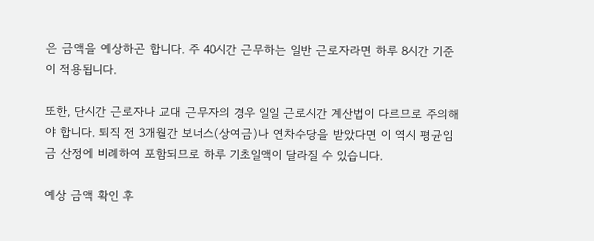은 금액을 예상하곤 합니다. 주 40시간 근무하는 일반 근로자라면 하루 8시간 기준이 적용됩니다.

또한, 단시간 근로자나 교대 근무자의 경우 일일 근로시간 계산법이 다르므로 주의해야 합니다. 퇴직 전 3개월간 보너스(상여금)나 연차수당을 받았다면 이 역시 평균임금 산정에 비례하여 포함되므로 하루 기초일액이 달라질 수 있습니다.

예상 금액 확인 후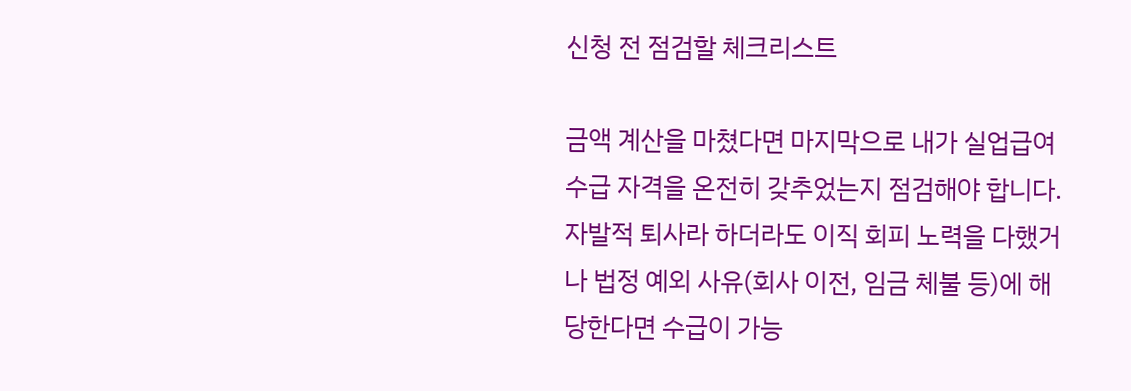신청 전 점검할 체크리스트

금액 계산을 마쳤다면 마지막으로 내가 실업급여 수급 자격을 온전히 갖추었는지 점검해야 합니다. 자발적 퇴사라 하더라도 이직 회피 노력을 다했거나 법정 예외 사유(회사 이전, 임금 체불 등)에 해당한다면 수급이 가능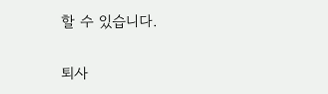할 수 있습니다.

퇴사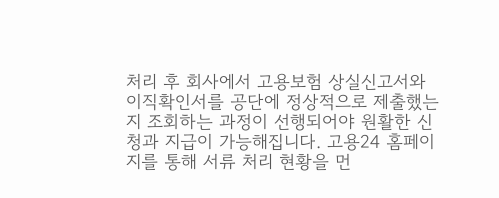처리 후 회사에서 고용보험 상실신고서와 이직확인서를 공단에 정상적으로 제출했는지 조회하는 과정이 선행되어야 원활한 신청과 지급이 가능해집니다. 고용24 홈페이지를 통해 서류 처리 현황을 먼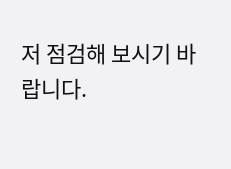저 점검해 보시기 바랍니다.